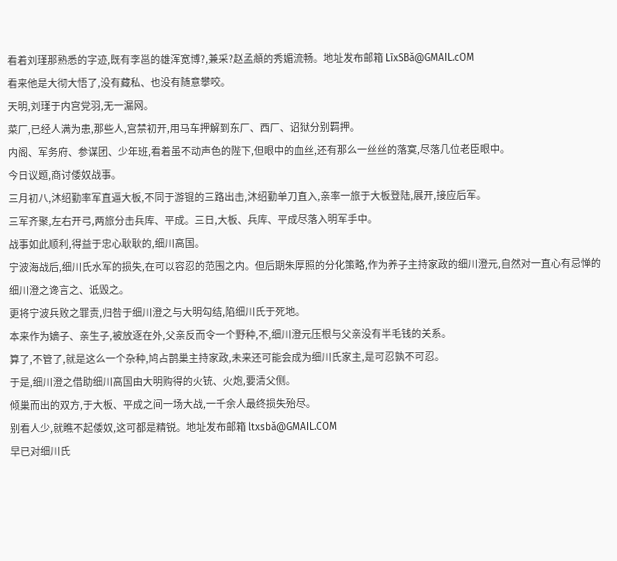看着刘瑾那熟悉的字迹,既有李邕的雄浑宽博?,兼采?赵孟頫的秀媚流畅。地址发布邮箱 LīxSBǎ@GMAIL.cOM
看来他是大彻大悟了,没有藏私、也没有随意攀咬。
天明,刘瑾于内宫党羽,无一漏网。
菜厂,已经人满为患,那些人,宫禁初开,用马车押解到东厂、西厂、诏狱分别羁押。
内阁、军务府、参谋团、少年班,看着虽不动声色的陛下,但眼中的血丝,还有那么一丝丝的落寞,尽落几位老臣眼中。
今日议题,商讨倭奴战事。
三月初八,沐绍勤率军直逼大板,不同于游锟的三路出击,沐绍勤单刀直入,亲率一旅于大板登陆,展开,接应后军。
三军齐聚,左右开弓,两旅分击兵库、平成。三日,大板、兵库、平成尽落入明军手中。
战事如此顺利,得益于忠心耿耿的,细川高国。
宁波海战后,细川氏水军的损失,在可以容忍的范围之内。但后期朱厚照的分化策略,作为养子主持家政的细川澄元,自然对一直心有忌惮的细川澄之谗言之、诋毁之。
更将宁波兵败之罪责,归咎于细川澄之与大明勾结,陷细川氏于死地。
本来作为嫡子、亲生子,被放逐在外,父亲反而令一个野种,不,细川澄元压根与父亲没有半毛钱的关系。
算了,不管了,就是这么一个杂种,鸠占鹊巢主持家政,未来还可能会成为细川氏家主,是可忍孰不可忍。
于是,细川澄之借助细川高国由大明购得的火铳、火炮,要清父侧。
倾巢而出的双方,于大板、平成之间一场大战,一千余人最终损失殆尽。
别看人少,就瞧不起倭奴,这可都是精锐。地址发布邮箱 ltxsbǎ@GMAIL.COM
早已对细川氏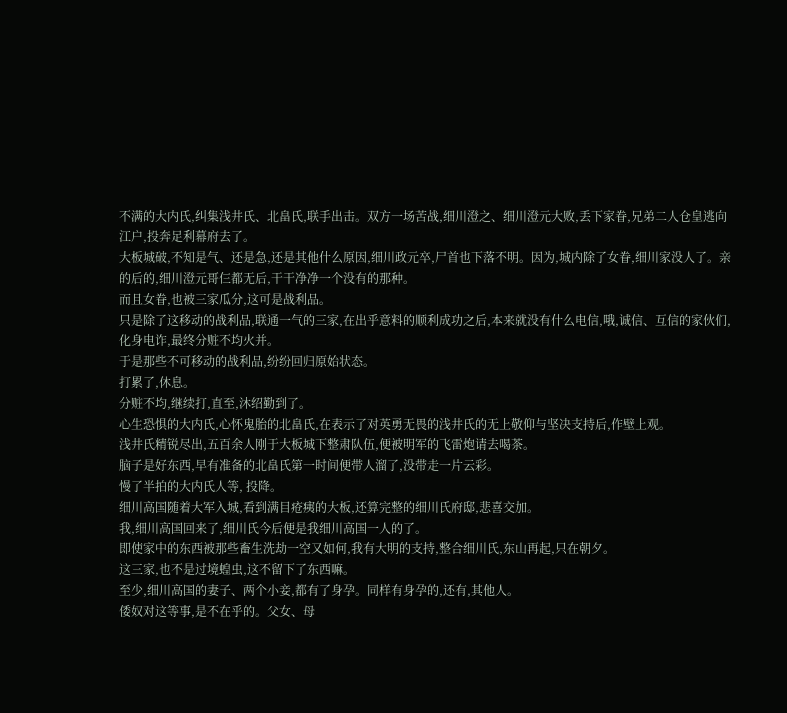不满的大内氏,纠集浅井氏、北畠氏,联手出击。双方一场苦战,细川澄之、细川澄元大败,丢下家眷,兄弟二人仓皇逃向江户,投奔足利幕府去了。
大板城破,不知是气、还是急,还是其他什么原因,细川政元卒,尸首也下落不明。因为,城内除了女眷,细川家没人了。亲的后的,细川澄元哥仨都无后,干干净净一个没有的那种。
而且女眷,也被三家瓜分,这可是战利品。
只是除了这移动的战利品,联通一气的三家,在出乎意料的顺利成功之后,本来就没有什么电信,哦,诚信、互信的家伙们,化身电诈,最终分赃不均火并。
于是那些不可移动的战利品,纷纷回归原始状态。
打累了,休息。
分赃不均,继续打,直至,沐绍勤到了。
心生恐惧的大内氏,心怀鬼胎的北畠氏,在表示了对英勇无畏的浅井氏的无上敬仰与坚决支持后,作壁上观。
浅井氏精锐尽出,五百余人刚于大板城下整肃队伍,便被明军的飞雷炮请去喝茶。
脑子是好东西,早有准备的北畠氏第一时间便带人溜了,没带走一片云彩。
慢了半拍的大内氏人等, 投降。
细川高国随着大军入城,看到满目疮痍的大板,还算完整的细川氏府邸,悲喜交加。
我,细川高国回来了,细川氏今后便是我细川高国一人的了。
即使家中的东西被那些畜生洗劫一空又如何,我有大明的支持,整合细川氏,东山再起,只在朝夕。
这三家,也不是过境蝗虫,这不留下了东西嘛。
至少,细川高国的妻子、两个小妾,都有了身孕。同样有身孕的,还有,其他人。
倭奴对这等事,是不在乎的。父女、母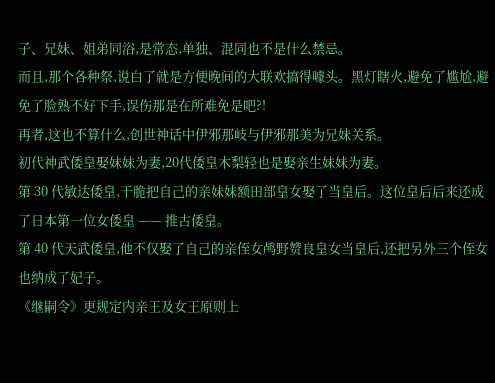子、兄妹、姐弟同浴,是常态,单独、混同也不是什么禁忌。
而且,那个各种祭,说白了就是方便晚间的大联欢搞得噱头。黑灯瞎火,避免了尴尬,避免了脸熟不好下手,误伤那是在所难免是吧?!
再者,这也不算什么,创世神话中伊邪那岐与伊邪那美为兄妹关系。
初代神武倭皇娶妹妹为妻,20代倭皇木梨轻也是娶亲生妹妹为妻。
第 30 代敏达倭皇,干脆把自己的亲妹妹额田部皇女娶了当皇后。这位皇后后来还成了日本第一位女倭皇 —— 推古倭皇。
第 40 代天武倭皇,他不仅娶了自己的亲侄女鸬野赞良皇女当皇后,还把另外三个侄女也纳成了妃子。
《继嗣令》更规定内亲王及女王原则上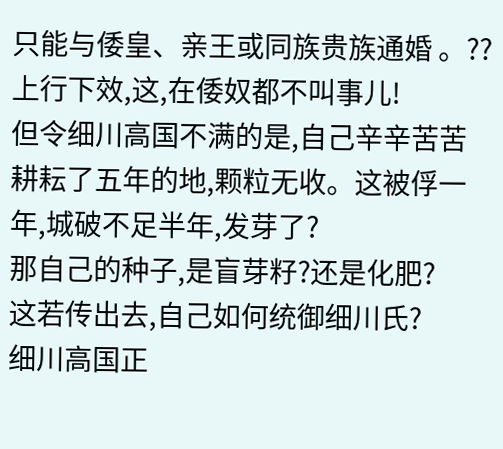只能与倭皇、亲王或同族贵族通婚 。??
上行下效,这,在倭奴都不叫事儿!
但令细川高国不满的是,自己辛辛苦苦耕耘了五年的地,颗粒无收。这被俘一年,城破不足半年,发芽了?
那自己的种子,是盲芽籽?还是化肥?
这若传出去,自己如何统御细川氏?
细川高国正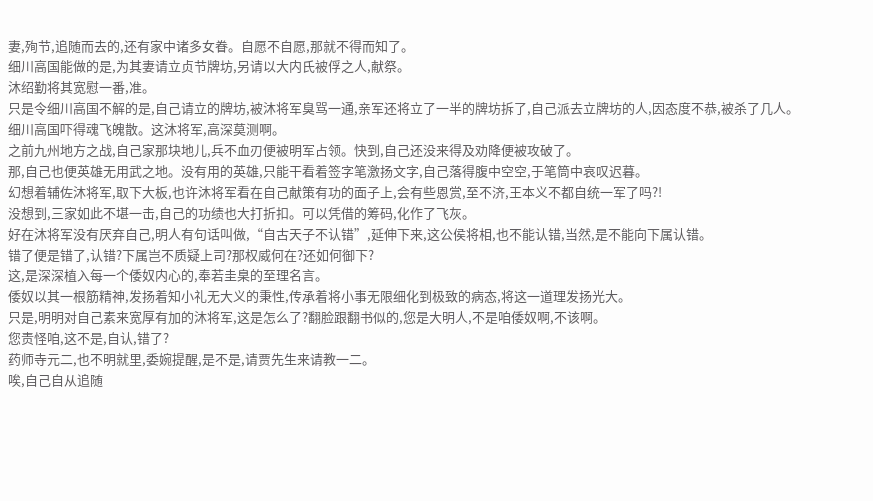妻,殉节,追随而去的,还有家中诸多女眷。自愿不自愿,那就不得而知了。
细川高国能做的是,为其妻请立贞节牌坊,另请以大内氏被俘之人,献祭。
沐绍勤将其宽慰一番,准。
只是令细川高国不解的是,自己请立的牌坊,被沐将军臭骂一通,亲军还将立了一半的牌坊拆了,自己派去立牌坊的人,因态度不恭,被杀了几人。
细川高国吓得魂飞魄散。这沐将军,高深莫测啊。
之前九州地方之战,自己家那块地儿,兵不血刃便被明军占领。快到,自己还没来得及劝降便被攻破了。
那,自己也便英雄无用武之地。没有用的英雄,只能干看着签字笔激扬文字,自己落得腹中空空,于笔筒中哀叹迟暮。
幻想着辅佐沐将军,取下大板,也许沐将军看在自己献策有功的面子上,会有些恩赏,至不济,王本义不都自统一军了吗?!
没想到,三家如此不堪一击,自己的功绩也大打折扣。可以凭借的筹码,化作了飞灰。
好在沐将军没有厌弃自己,明人有句话叫做,“自古天子不认错”,延伸下来,这公侯将相,也不能认错,当然,是不能向下属认错。
错了便是错了,认错?下属岂不质疑上司?那权威何在?还如何御下?
这,是深深植入每一个倭奴内心的,奉若圭臬的至理名言。
倭奴以其一根筋精神,发扬着知小礼无大义的秉性,传承着将小事无限细化到极致的病态,将这一道理发扬光大。
只是,明明对自己素来宽厚有加的沐将军,这是怎么了?翻脸跟翻书似的,您是大明人,不是咱倭奴啊,不该啊。
您责怪咱,这不是,自认,错了?
药师寺元二,也不明就里,委婉提醒,是不是,请贾先生来请教一二。
唉,自己自从追随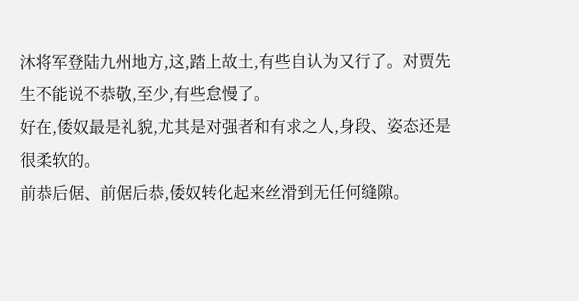沐将军登陆九州地方,这,踏上故土,有些自认为又行了。对贾先生不能说不恭敬,至少,有些怠慢了。
好在,倭奴最是礼貌,尤其是对强者和有求之人,身段、姿态还是很柔软的。
前恭后倨、前倨后恭,倭奴转化起来丝滑到无任何缝隙。